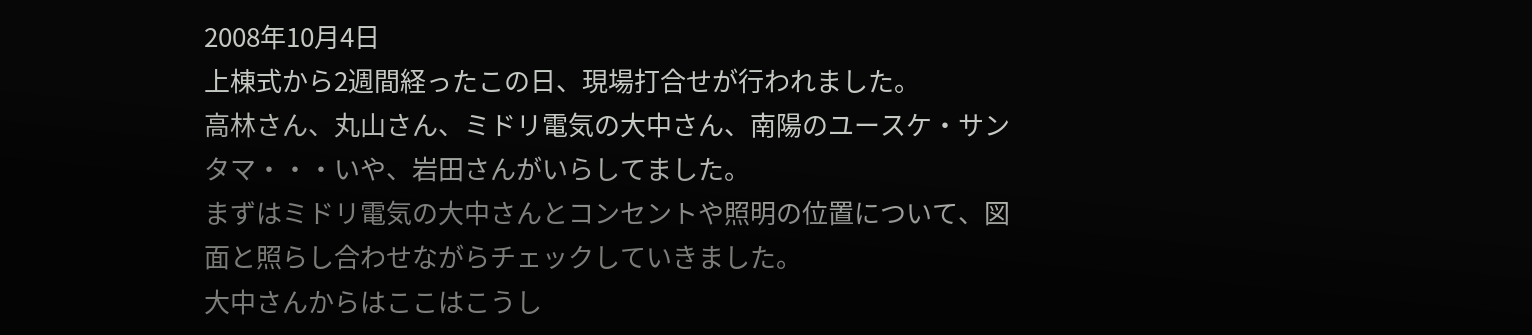2008年10月4日
上棟式から2週間経ったこの日、現場打合せが行われました。
高林さん、丸山さん、ミドリ電気の大中さん、南陽のユースケ・サンタマ・・・いや、岩田さんがいらしてました。
まずはミドリ電気の大中さんとコンセントや照明の位置について、図面と照らし合わせながらチェックしていきました。
大中さんからはここはこうし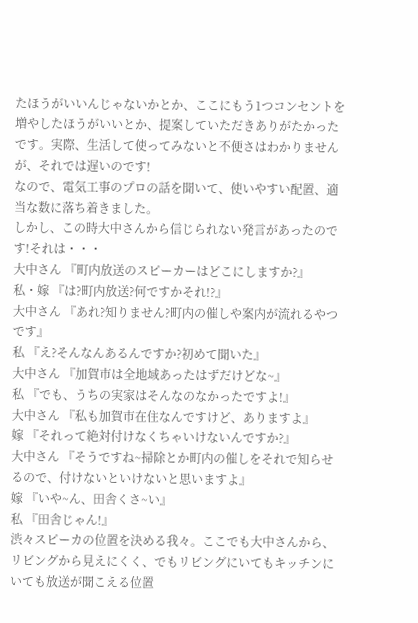たほうがいいんじゃないかとか、ここにもう1つコンセントを増やしたほうがいいとか、提案していただきありがたかったです。実際、生活して使ってみないと不便さはわかりませんが、それでは遅いのです!
なので、電気工事のプロの話を聞いて、使いやすい配置、適当な数に落ち着きました。
しかし、この時大中さんから信じられない発言があったのです!それは・・・
大中さん 『町内放送のスピーカーはどこにしますか?』
私・嫁 『は?町内放送?何ですかそれ!?』
大中さん 『あれ?知りません?町内の催しや案内が流れるやつです』
私 『え?そんなんあるんですか?初めて聞いた』
大中さん 『加賀市は全地域あったはずだけどな~』
私 『でも、うちの実家はそんなのなかったですよ!』
大中さん 『私も加賀市在住なんですけど、ありますよ』
嫁 『それって絶対付けなくちゃいけないんですか?』
大中さん 『そうですね~掃除とか町内の催しをそれで知らせるので、付けないといけないと思いますよ』
嫁 『いや~ん、田舎くさ~い』
私 『田舎じゃん!』
渋々スピーカの位置を決める我々。ここでも大中さんから、リビングから見えにくく、でもリビングにいてもキッチンにいても放送が聞こえる位置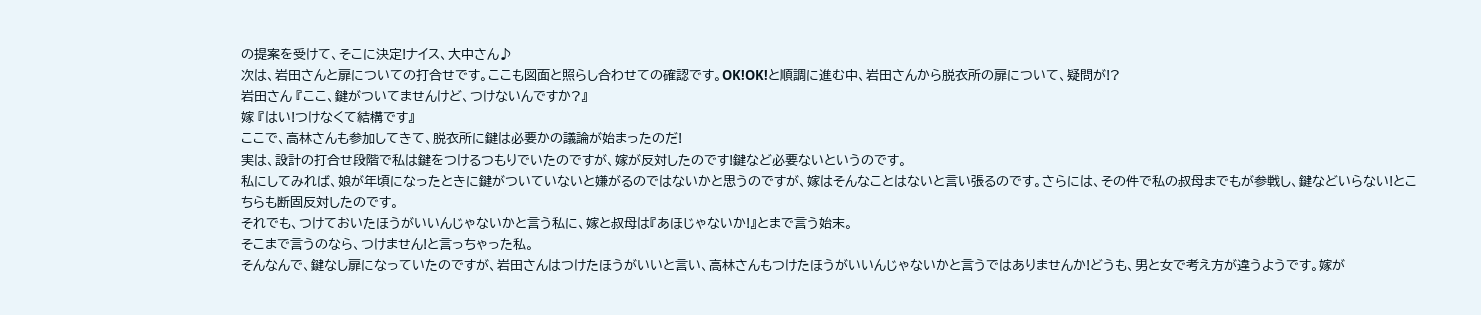の提案を受けて、そこに決定!ナイス、大中さん♪
次は、岩田さんと扉についての打合せです。ここも図面と照らし合わせての確認です。OK!OK!と順調に進む中、岩田さんから脱衣所の扉について、疑問が!?
岩田さん 『ここ、鍵がついてませんけど、つけないんですか?』
嫁 『はい!つけなくて結構です』
ここで、高林さんも参加してきて、脱衣所に鍵は必要かの議論が始まったのだ!
実は、設計の打合せ段階で私は鍵をつけるつもりでいたのですが、嫁が反対したのです!鍵など必要ないというのです。
私にしてみれば、娘が年頃になったときに鍵がついていないと嫌がるのではないかと思うのですが、嫁はそんなことはないと言い張るのです。さらには、その件で私の叔母までもが参戦し、鍵などいらない!とこちらも断固反対したのです。
それでも、つけておいたほうがいいんじゃないかと言う私に、嫁と叔母は『あほじゃないか!』とまで言う始末。
そこまで言うのなら、つけません!と言っちゃった私。
そんなんで、鍵なし扉になっていたのですが、岩田さんはつけたほうがいいと言い、高林さんもつけたほうがいいんじゃないかと言うではありませんか!どうも、男と女で考え方が違うようです。嫁が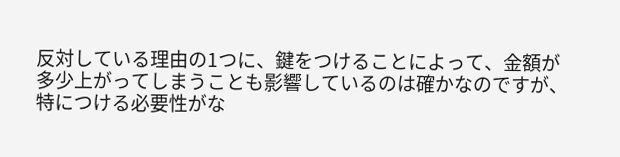反対している理由の1つに、鍵をつけることによって、金額が多少上がってしまうことも影響しているのは確かなのですが、特につける必要性がな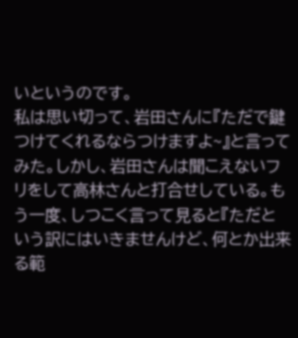いというのです。
私は思い切って、岩田さんに『ただで鍵つけてくれるならつけますよ~』と言ってみた。しかし、岩田さんは聞こえないフリをして高林さんと打合せしている。もう一度、しつこく言って見ると『ただという訳にはいきませんけど、何とか出来る範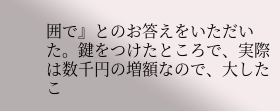囲で』とのお答えをいただいた。鍵をつけたところで、実際は数千円の増額なので、大したこ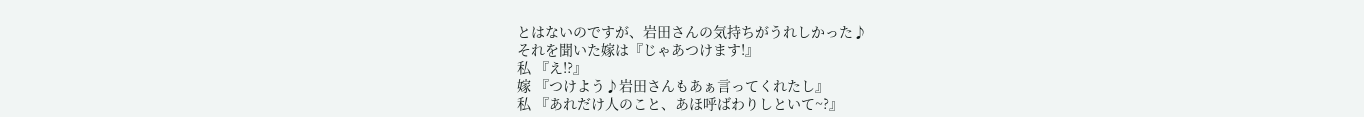とはないのですが、岩田さんの気持ちがうれしかった♪
それを聞いた嫁は『じゃあつけます!』
私 『え!?』
嫁 『つけよう♪岩田さんもあぁ言ってくれたし』
私 『あれだけ人のこと、あほ呼ばわりしといて~?』